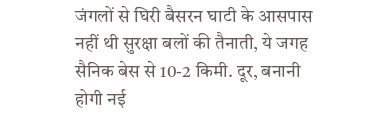जंगलों से घिरी बैसरन घाटी के आसपास नहीं थी सुरक्षा बलों की तैनाती, ये जगह सैनिक बेस से 10-2 किमी. दूर, बनानी होगी नई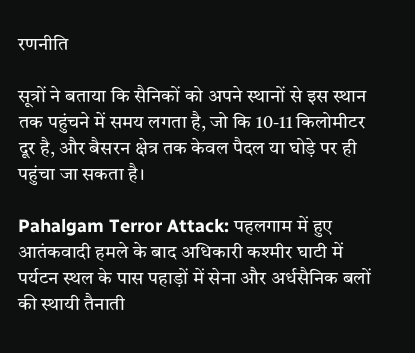रणनीति

सूत्रों ने बताया कि सैनिकों को अपने स्थानों से इस स्थान तक पहुंचने में समय लगता है, जो कि 10-11 किलोमीटर दूर है, और बैसरन क्षेत्र तक केवल पैदल या घोड़े पर ही पहुंचा जा सकता है।

Pahalgam Terror Attack: पहलगाम में हुए आतंकवादी हमले के बाद अधिकारी कश्मीर घाटी में पर्यटन स्थल के पास पहाड़ों में सेना और अर्धसैनिक बलों की स्थायी तैनाती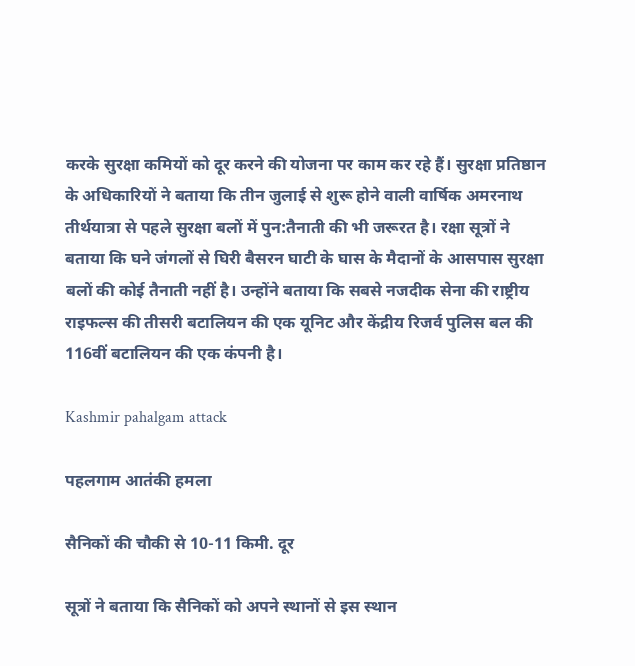करके सुरक्षा कमियों को दूर करने की योजना पर काम कर रहे हैं। सुरक्षा प्रतिष्ठान के अधिकारियों ने बताया कि तीन जुलाई से शुरू होने वाली वार्षिक अमरनाथ तीर्थयात्रा से पहले सुरक्षा बलों में पुन:तैनाती की भी जरूरत है। रक्षा सूत्रों ने बताया कि घने जंगलों से घिरी बैसरन घाटी के घास के मैदानों के आसपास सुरक्षा बलों की कोई तैनाती नहीं है। उन्होंने बताया कि सबसे नजदीक सेना की राष्ट्रीय राइफल्स की तीसरी बटालियन की एक यूनिट और केंद्रीय रिजर्व पुलिस बल की 116वीं बटालियन की एक कंपनी है।

Kashmir pahalgam attack

पहलगाम आतंकी हमला

सैनिकों की चौकी से 10-11 किमी. दूर

सूत्रों ने बताया कि सैनिकों को अपने स्थानों से इस स्थान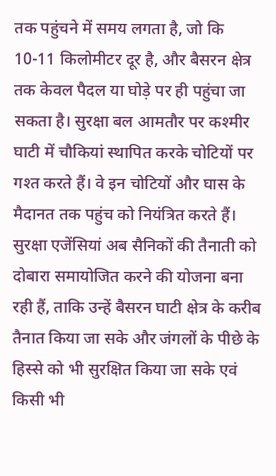तक पहुंचने में समय लगता है, जो कि 10-11 किलोमीटर दूर है, और बैसरन क्षेत्र तक केवल पैदल या घोड़े पर ही पहुंचा जा सकता है। सुरक्षा बल आमतौर पर कश्मीर घाटी में चौकियां स्थापित करके चोटियों पर गश्त करते हैं। वे इन चोटियों और घास के मैदानत तक पहुंच को नियंत्रित करते हैं। सुरक्षा एजेंसियां अब सैनिकों की तैनाती को दोबारा समायोजित करने की योजना बना रही हैं, ताकि उन्हें बैसरन घाटी क्षेत्र के करीब तैनात किया जा सके और जंगलों के पीछे के हिस्से को भी सुरक्षित किया जा सके एवं किसी भी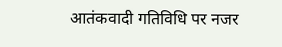आतंकवादी गतिविधि पर नजर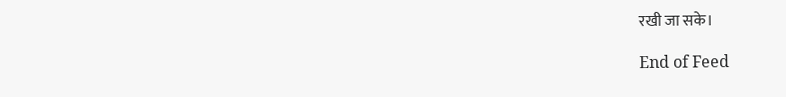रखी जा सके।

End of Feed